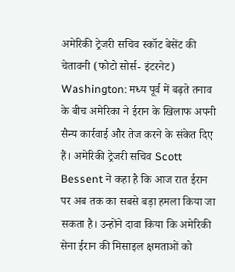अमेरिकी ट्रेजरी सचिव स्कॉट बेसेंट की चेतावनी (फोटो सोर्स- इंटरनेट)
Washington: मध्य पूर्व में बढ़ते तनाव के बीच अमेरिका ने ईरान के खिलाफ अपनी सैन्य कार्रवाई और तेज करने के संकेत दिए हैं। अमेरिकी ट्रेजरी सचिव Scott Bessent ने कहा है कि आज रात ईरान पर अब तक का सबसे बड़ा हमला किया जा सकता है। उन्होंने दावा किया कि अमेरिकी सेना ईरान की मिसाइल क्षमताओं को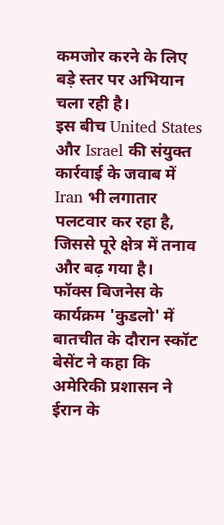कमजोर करने के लिए बड़े स्तर पर अभियान चला रही है।
इस बीच United States और Israel की संयुक्त कार्रवाई के जवाब में Iran भी लगातार पलटवार कर रहा है, जिससे पूरे क्षेत्र में तनाव और बढ़ गया है।
फॉक्स बिजनेस के कार्यक्रम 'कुडलो' में बातचीत के दौरान स्कॉट बेसेंट ने कहा कि अमेरिकी प्रशासन ने ईरान के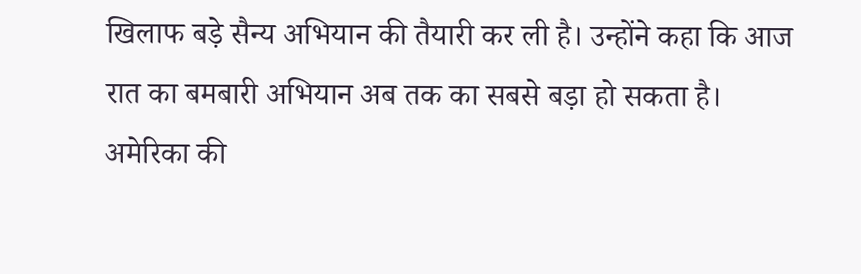खिलाफ बड़े सैन्य अभियान की तैयारी कर ली है। उन्होंने कहा कि आज रात का बमबारी अभियान अब तक का सबसे बड़ा हो सकता है।
अमेरिका की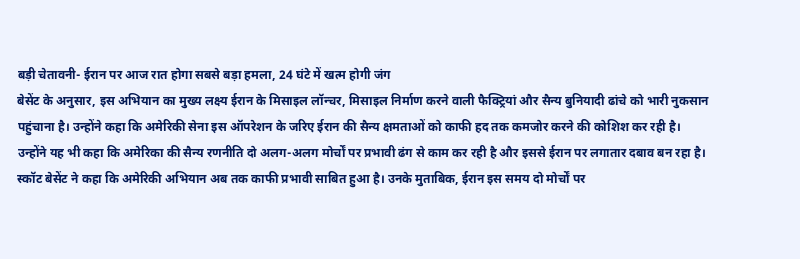बड़ी चेतावनी- ईरान पर आज रात होगा सबसे बड़ा हमला, 24 घंटे में खत्म होगी जंग
बेसेंट के अनुसार, इस अभियान का मुख्य लक्ष्य ईरान के मिसाइल लॉन्चर, मिसाइल निर्माण करने वाली फैक्ट्रियां और सैन्य बुनियादी ढांचे को भारी नुकसान पहुंचाना है। उन्होंने कहा कि अमेरिकी सेना इस ऑपरेशन के जरिए ईरान की सैन्य क्षमताओं को काफी हद तक कमजोर करने की कोशिश कर रही है।
उन्होंने यह भी कहा कि अमेरिका की सैन्य रणनीति दो अलग-अलग मोर्चों पर प्रभावी ढंग से काम कर रही है और इससे ईरान पर लगातार दबाव बन रहा है।
स्कॉट बेसेंट ने कहा कि अमेरिकी अभियान अब तक काफी प्रभावी साबित हुआ है। उनके मुताबिक, ईरान इस समय दो मोर्चों पर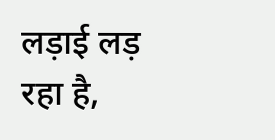लड़ाई लड़ रहा है,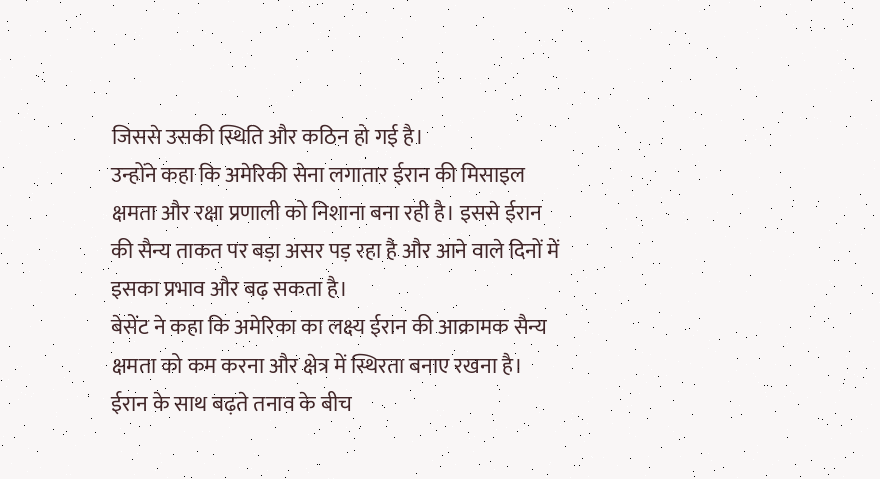जिससे उसकी स्थिति और कठिन हो गई है।
उन्होंने कहा कि अमेरिकी सेना लगातार ईरान की मिसाइल क्षमता और रक्षा प्रणाली को निशाना बना रही है। इससे ईरान की सैन्य ताकत पर बड़ा असर पड़ रहा है और आने वाले दिनों में इसका प्रभाव और बढ़ सकता है।
बेसेंट ने कहा कि अमेरिका का लक्ष्य ईरान की आक्रामक सैन्य क्षमता को कम करना और क्षेत्र में स्थिरता बनाए रखना है।
ईरान के साथ बढ़ते तनाव के बीच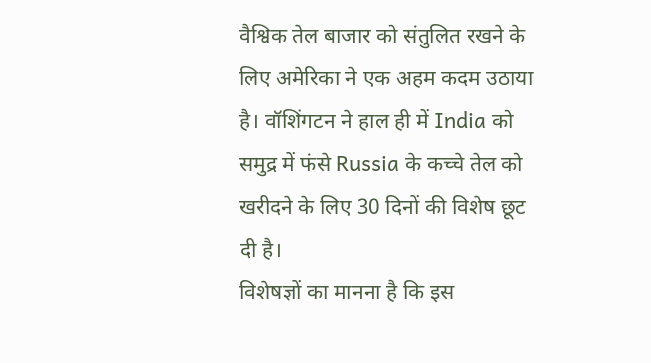वैश्विक तेल बाजार को संतुलित रखने के लिए अमेरिका ने एक अहम कदम उठाया है। वॉशिंगटन ने हाल ही में India को समुद्र में फंसे Russia के कच्चे तेल को खरीदने के लिए 30 दिनों की विशेष छूट दी है।
विशेषज्ञों का मानना है कि इस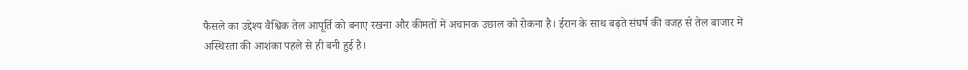फैसले का उद्देश्य वैश्विक तेल आपूर्ति को बनाए रखना और कीमतों में अचानक उछाल को रोकना है। ईरान के साथ बढ़ते संघर्ष की वजह से तेल बाजार में अस्थिरता की आशंका पहले से ही बनी हुई है।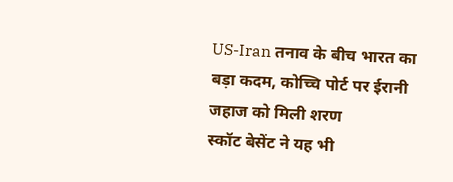US-Iran तनाव के बीच भारत का बड़ा कदम, कोच्चि पोर्ट पर ईरानी जहाज को मिली शरण
स्कॉट बेसेंट ने यह भी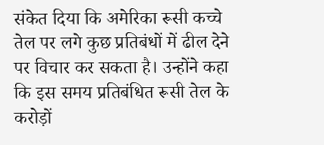संकेत दिया कि अमेरिका रूसी कच्चे तेल पर लगे कुछ प्रतिबंधों में ढील देने पर विचार कर सकता है। उन्होंने कहा कि इस समय प्रतिबंधित रूसी तेल के करोड़ों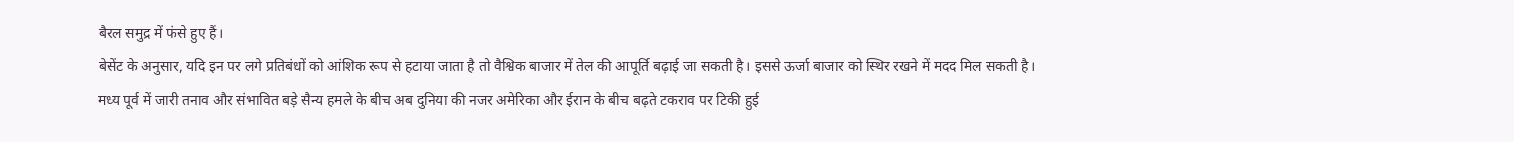बैरल समुद्र में फंसे हुए हैं।
बेसेंट के अनुसार, यदि इन पर लगे प्रतिबंधों को आंशिक रूप से हटाया जाता है तो वैश्विक बाजार में तेल की आपूर्ति बढ़ाई जा सकती है। इससे ऊर्जा बाजार को स्थिर रखने में मदद मिल सकती है।
मध्य पूर्व में जारी तनाव और संभावित बड़े सैन्य हमले के बीच अब दुनिया की नजर अमेरिका और ईरान के बीच बढ़ते टकराव पर टिकी हुई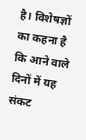है। विशेषज्ञों का कहना है कि आने वाले दिनों में यह संकट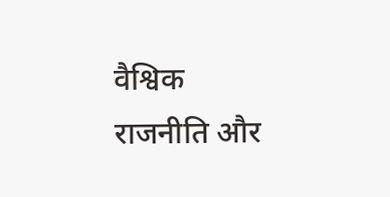वैश्विक राजनीति और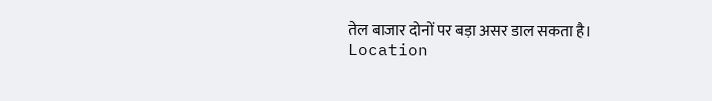तेल बाजार दोनों पर बड़ा असर डाल सकता है।
Location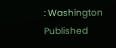: Washington
Published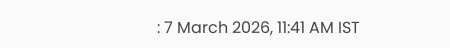: 7 March 2026, 11:41 AM IST